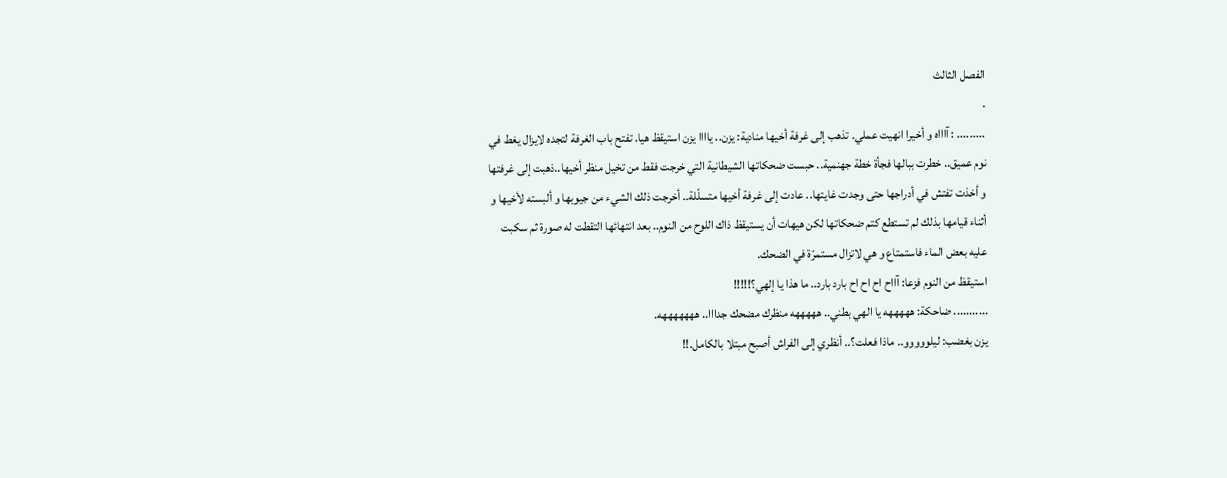الفصل الثالث
.
......... : آاااه و أخيرا انهيت عملي. تذهب إلى غرفة أخيها منادية: يزن.. ياااا يزن استيقظ هيا. تفتح باب الغرفة لتجده لايزال يغط في نوم عميق.. خطرت ببالها فجأة خطة جهنمية.. حبست ضحكاتها الشيطانية التي خرجت فقط من تخيل منظر أخيها..ذهبت إلى غرفتها و أخذت تفتش في أدراجها حتى وجدت غايتها.. عادت إلى غرفة أخيها متسلّلة.. أخرجت ذلك الشيء من جيوبها و ألبسته لأخيها و أثناء قيامها بذلك لم تستطع كتم ضحكاتها لكن هيهات أن يستيقظ ذاك اللوح من النوم.. بعد انتهائها التقطت له صورة ثم سكبت عليه بعض الماء فاستمتاع و هي لاتزال مستمرّة في الضحك.
استيقظ من النوم فزعا: آااح اح اح اح بارد بارد.. ما هذا يا إلهي؟!!!!!
........... ضاحكة: هههههه يا الهي بطني.. هههههه منظرك مضحك جدااا.. هههههههه.
يزن بغضب: ليلووووو.. ماذا فعلت؟.. أنظري إلى الفراش أصبح مبتلا بالكامل.!!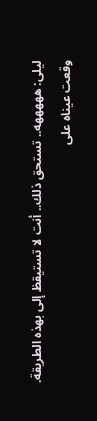ليلى: هههههه.. تستحق ذلك.. أنت لا تستيقظ إلى بهذه الطريقة.
وقعت عيناه على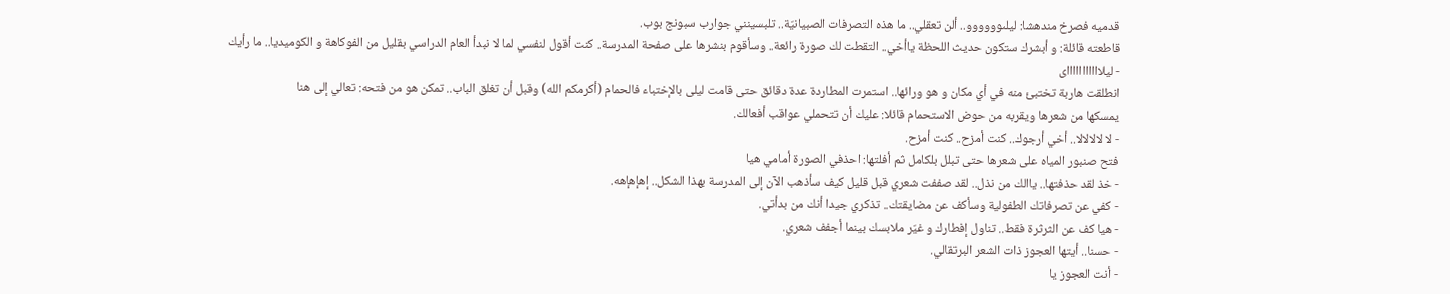قدميه فصرخ مندهشا: ليلىوووووو.. ألن تعقلي.. ما هذه التصرفات الصبيانيّة.. تلبسينني جوارب سبونج بوب.
قاطعته قائلة: و أبشرك ستكون حديث اللحظة ياأخي.. التقطت لك صورة رائعة.. وسأقوم بنشرها على صفحة المدرسة.. كنت أقول لنفسي لما لا نبدأ العام الدراسي بقليل من الفوكاهة و الكوميديا.. ما رأيك
- ليلاااااااااااى
انطلقت هاربة تختبئ منه في أي مكان و هو ورائها.. استمرت المطاردة عدة دقائق حتى قامت ليلى بالإختباء فالحمام (أكرمكم الله) وقبل أن تغلق الباب.. تمكن هو من فتحه: تعالي إلى هنا
يمسكها من شعرها ويقربه من حوض الاستحمام قائلا: عليك أن تتحملي عواقب أفعالك.
- لا لالالالا.. أخي أرجوك.. كنت أمزح.. كنت أمزح.
فتح صنبور المياه على شعرها حتى تبلل بلكامل ثم أفلتها: احذفي الصورة أمامي هيا
- خذ لقد حذفتها.. ياالك من نذل.. لقد صففت شعري قبل قليل كيف سأذهب الآن إلى المدرسة بهذا الشكل.. إهإهإهه.
- كفي عن تصرفاتك الطفولية وسأكف عن مضايقتك.. تذكري جيدا أنك من بدأتي.
- هيا كف عن الثرثرة فقط.. تناول إفطارك و غيّر ملابسك بينما أجفف شعري.
- حسنا.. أيتها العجوز ذات الشعر البرتقالي.
- أنت العجوز يا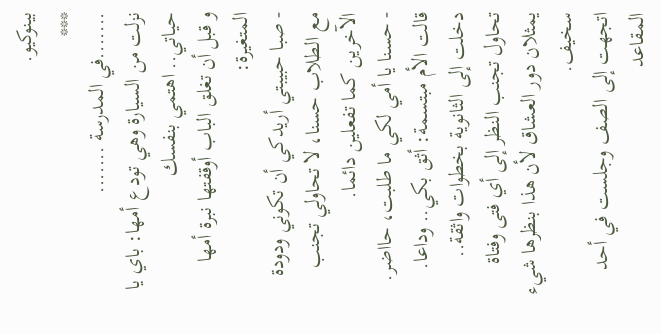بينوكيو.
***
.......في المدرسة .......
نزلت من السيارة وهي تودع أمها: باي يا حياتي.. اهتمي بنفسك
و قبل أن تغلق الباب أوقفتها نبرة أمها المتغيرة:
- صبا حبيبتي أريدكي أن تكوني ودودة مع الطلاب حسنا، لا تحاولي تجنب الآخرين كما تفعلين دائما.
- حسنا يا أمي لكي ما طلبت، حااضر.
قالت الأم مبتسمة: أثق بكي.. وداعا.
دخلت إلى الثانوية بخطوات واثقة.. تحاول تجنب النظر إلى أي فتى وفتاة يمثلان دور العشاق لأن هذا بنظرها شيء سخيف.
اتجهت إلى الصف وجلست في أحد المقاعد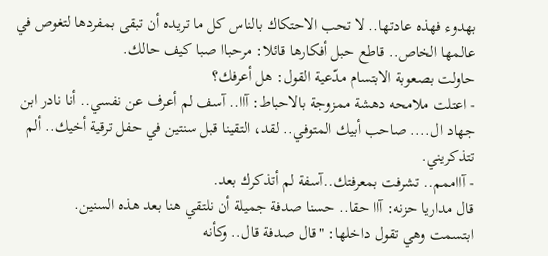بهدوء فهذه عادتها.. لا تحب الاحتكاك بالناس كل ما تريده أن تبقى بمفردها لتغوص في عالمها الخاص.. قاطع حبل أفكارها قائلا: مرحباا صبا كيف حالك.
حاولت بصعوبة الابتسام مدّعية القول: هل أعرفك؟
- اعتلت ملامحه دهشة ممزوجة بالاحباط: آاا.. آسف لم أعرف عن نفسي.. أنا نادر ابن جهاد ال.... صاحب أبيك المتوفي.. لقد، التقينا قبل سنتين في حفل ترقية أخيك.. ألم تتذكريني.
- آااممم.. تشرفت بمعرفتك..آسفة لم أتذكرك بعد.
قال مداريا حزنه: آاا حقا.. حسنا صدفة جميلة أن نلتقي هنا بعد هذه السنين.
ابتسمت وهي تقول داخلها: "قال صدفة قال.. وكأنه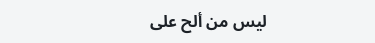ليس من ألح على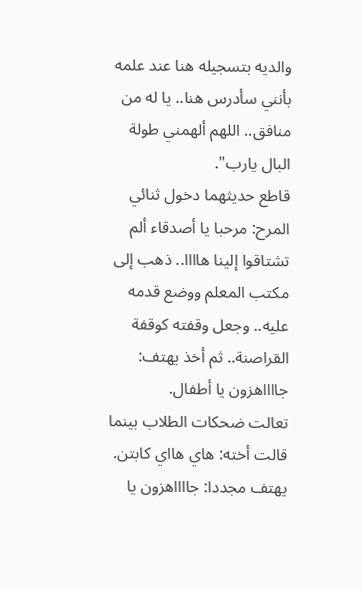والديه بتسجيله هنا عند علمه بأنني سأدرس هنا.. يا له من منافق.. اللهم ألهمني طولة البال يارب".
قاطع حديثهما دخول ثنائي المرح: مرحبا يا أصدقاء ألم تشتاقوا إلينا هاااا.. ذهب إلى مكتب المعلم ووضع قدمه عليه.. وجعل وقفته كوقفة القراصنة.. ثم أخذ يهتف: جااااهزون يا أطفال.
تعالت ضحكات الطلاب بينما قالت أخته: هاي هااي كابتن.
يهتف مجددا: جااااهزون يا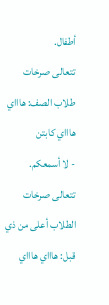أطفال.
تتعالى صرخات طلاب الصف: هاااي هاااي كابتن
- لا أسمعكم.
تتعالى صرخات الطلاب أعلى من ذي قبل: هاااي هاااي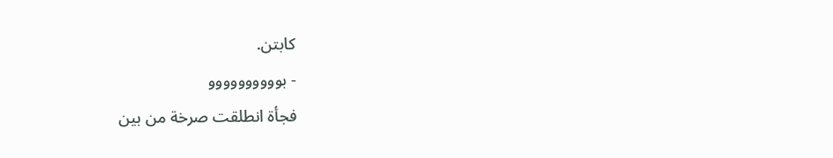كابتن.
- بوووووووووو
فجأة انطلقت صرخة من بين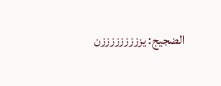الضجيج: يزززززززززن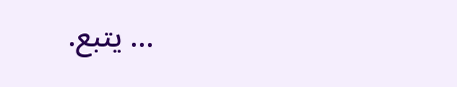... يتبع.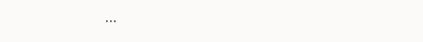...